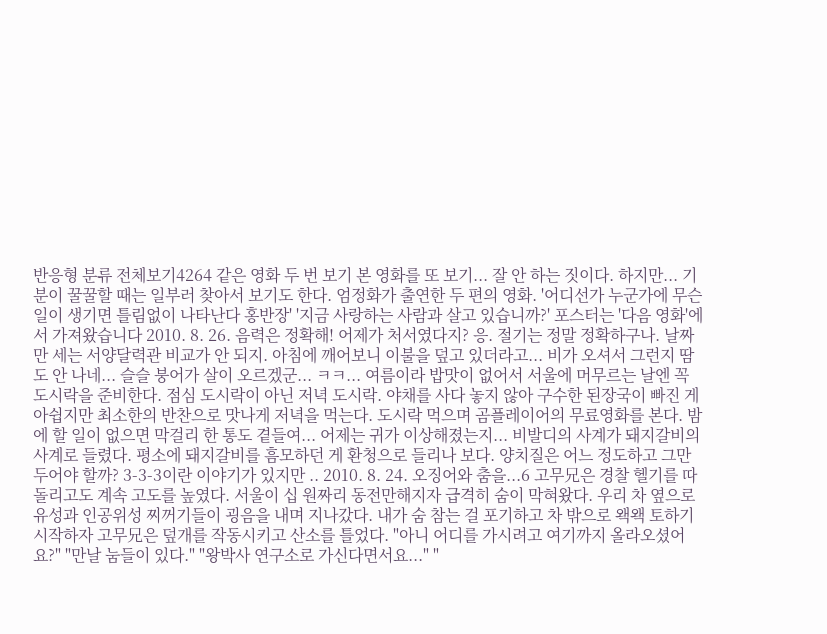반응형 분류 전체보기4264 같은 영화 두 번 보기 본 영화를 또 보기... 잘 안 하는 짓이다. 하지만... 기분이 꿀꿀할 때는 일부러 찾아서 보기도 한다. 엄정화가 출연한 두 편의 영화. '어디선가 누군가에 무슨 일이 생기면 틀림없이 나타난다 홍반장' '지금 사랑하는 사람과 살고 있습니까?' 포스터는 '다음 영화'에서 가져왔습니다 2010. 8. 26. 음력은 정확해! 어제가 처서였다지? 응. 절기는 정말 정확하구나. 날짜만 세는 서양달력관 비교가 안 되지. 아침에 깨어보니 이불을 덮고 있더라고... 비가 오셔서 그런지 땀도 안 나네... 슬슬 붕어가 살이 오르겠군... ㅋㅋ... 여름이라 밥맛이 없어서 서울에 머무르는 날엔 꼭 도시락을 준비한다. 점심 도시락이 아닌 저녁 도시락. 야채를 사다 놓지 않아 구수한 된장국이 빠진 게 아쉽지만 최소한의 반찬으로 맛나게 저녁을 먹는다. 도시락 먹으며 곰플레이어의 무료영화를 본다. 밤에 할 일이 없으면 막걸리 한 통도 곁들여... 어제는 귀가 이상해졌는지... 비발디의 사계가 돼지갈비의 사계로 들렸다. 평소에 돼지갈비를 흠모하던 게 환청으로 들리나 보다. 양치질은 어느 정도하고 그만 두어야 할까? 3-3-3이란 이야기가 있지만 .. 2010. 8. 24. 오징어와 춤을...6 고무兄은 경찰 헬기를 따돌리고도 계속 고도를 높였다. 서울이 십 원짜리 동전만해지자 급격히 숨이 막혀왔다. 우리 차 옆으로 유성과 인공위성 찌꺼기들이 굉음을 내며 지나갔다. 내가 숨 참는 걸 포기하고 차 밖으로 왝왝 토하기 시작하자 고무兄은 덮개를 작동시키고 산소를 틀었다. "아니 어디를 가시려고 여기까지 올라오셨어요?" "만날 눔들이 있다." "왕박사 연구소로 가신다면서요..." "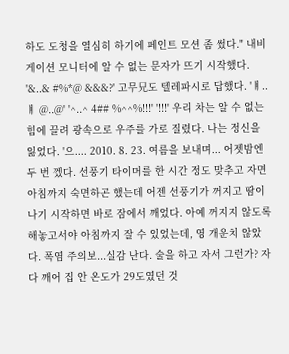하도 도청을 열심히 하기에 페인트 모션 좀 썼다." 내비게이션 모니터에 알 수 없는 문자가 뜨기 시작했다. '&..& #%*@ &&&?' 고무兄도 텔레파시로 답했다. 'ㅒ..ㅒ @..@' '^..^ 4## %^^%!!!' '!!!' 우리 차는 알 수 없는 힘에 끌려 광속으로 우주를 가로 질렸다. 나는 정신을 잃었다. '으.... 2010. 8. 23. 여름을 보내며... 어젯밤엔 두 번 껬다. 선풍기 타이머를 한 시간 정도 맞추고 자면 아침까지 숙면하곤 했는데 어젠 선풍기가 꺼지고 땀이 나기 시작하면 바로 잠에서 깨었다. 아예 꺼지지 않도록 해놓고서야 아침까지 잘 수 있었는데, 영 개운치 않았다. 폭염 주의보...실감 난다. 술을 하고 자서 그런가? 자다 깨어 집 안 온도가 29도였던 것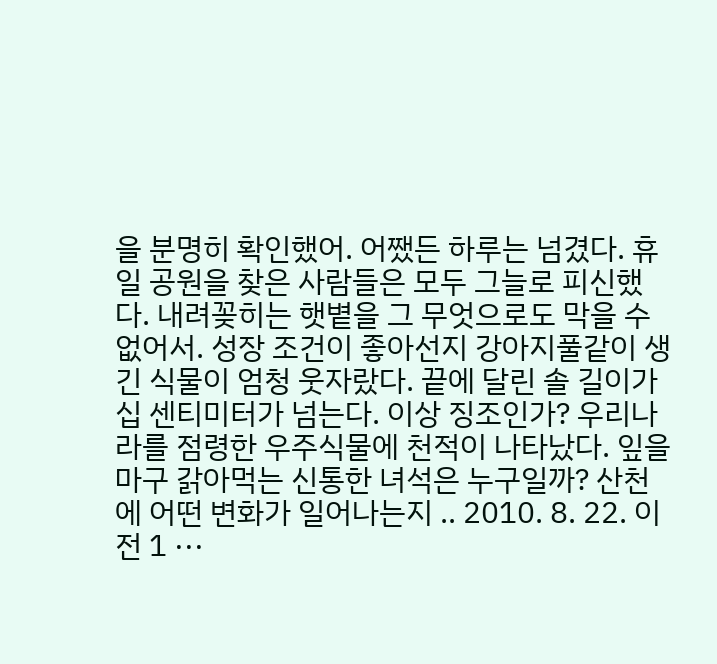을 분명히 확인했어. 어쨌든 하루는 넘겼다. 휴일 공원을 찾은 사람들은 모두 그늘로 피신했다. 내려꽂히는 햇볕을 그 무엇으로도 막을 수 없어서. 성장 조건이 좋아선지 강아지풀같이 생긴 식물이 엄청 웃자랐다. 끝에 달린 솔 길이가 십 센티미터가 넘는다. 이상 징조인가? 우리나라를 점령한 우주식물에 천적이 나타났다. 잎을 마구 갉아먹는 신통한 녀석은 누구일까? 산천에 어떤 변화가 일어나는지 .. 2010. 8. 22. 이전 1 ···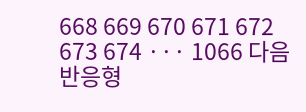668 669 670 671 672 673 674 ··· 1066 다음 반응형